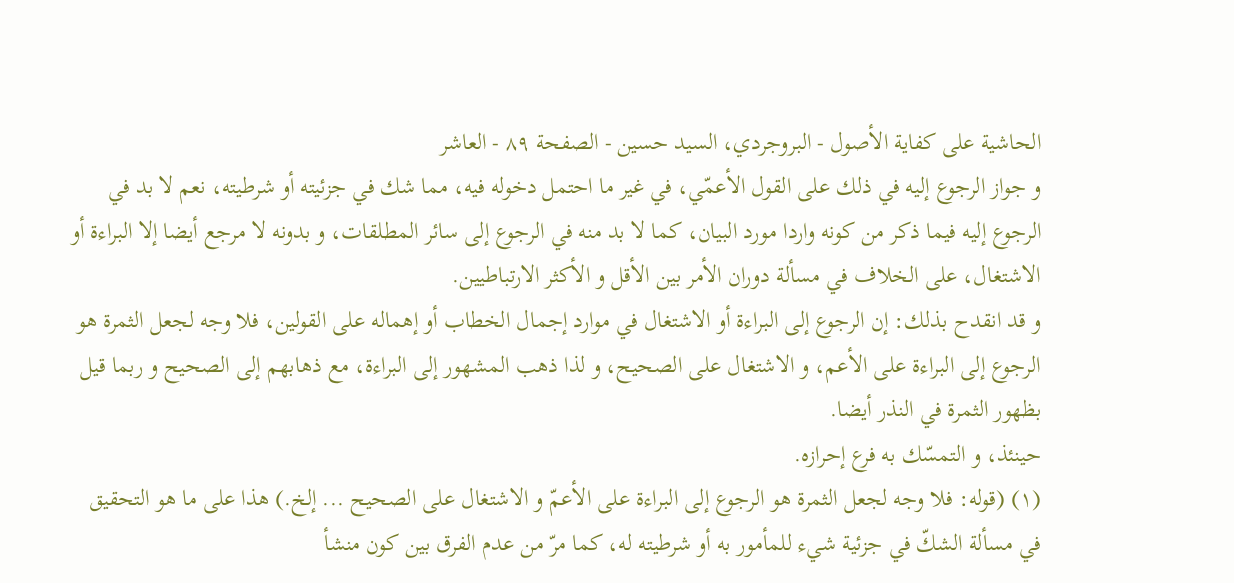الحاشية على كفاية الأصول - البروجردي، السيد حسين - الصفحة ٨٩ - العاشر
و جواز الرجوع إليه في ذلك على القول الأعمّي، في غير ما احتمل دخوله فيه، مما شك في جزئيته أو شرطيته، نعم لا بد في الرجوع إليه فيما ذكر من كونه واردا مورد البيان، كما لا بد منه في الرجوع إلى سائر المطلقات، و بدونه لا مرجع أيضا إلا البراءة أو الاشتغال، على الخلاف في مسألة دوران الأمر بين الأقل و الأكثر الارتباطيين.
و قد انقدح بذلك: إن الرجوع إلى البراءة أو الاشتغال في موارد إجمال الخطاب أو إهماله على القولين، فلا وجه لجعل الثمرة هو الرجوع إلى البراءة على الأعم، و الاشتغال على الصحيح، و لذا ذهب المشهور إلى البراءة، مع ذهابهم إلى الصحيح و ربما قيل بظهور الثمرة في النذر أيضا.
حينئذ، و التمسّك به فرع إحرازه.
(١) (قوله: فلا وجه لجعل الثمرة هو الرجوع إلى البراءة على الأعمّ و الاشتغال على الصحيح ... إلخ.) هذا على ما هو التحقيق في مسألة الشكّ في جزئية شيء للمأمور به أو شرطيته له، كما مرّ من عدم الفرق بين كون منشأ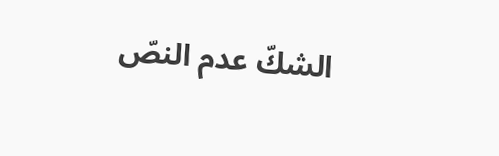الشكّ عدم النصّ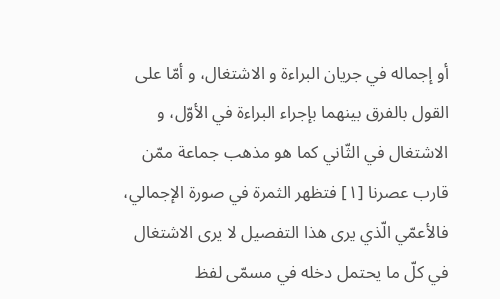أو إجماله في جريان البراءة و الاشتغال، و أمّا على القول بالفرق بينهما بإجراء البراءة في الأوّل، و الاشتغال في الثّاني كما هو مذهب جماعة ممّن قارب عصرنا [١] فتظهر الثمرة في صورة الإجمالي، فالأعمّي الّذي يرى هذا التفصيل لا يرى الاشتغال في كلّ ما يحتمل دخله في مسمّى لفظ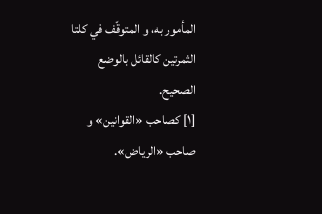المأمور به، و المتوقّف في كلتا الثمرتين كالقائل بالوضع الصحيح.
[١] كصاحب «القوانين» و صاحب «الرياض».